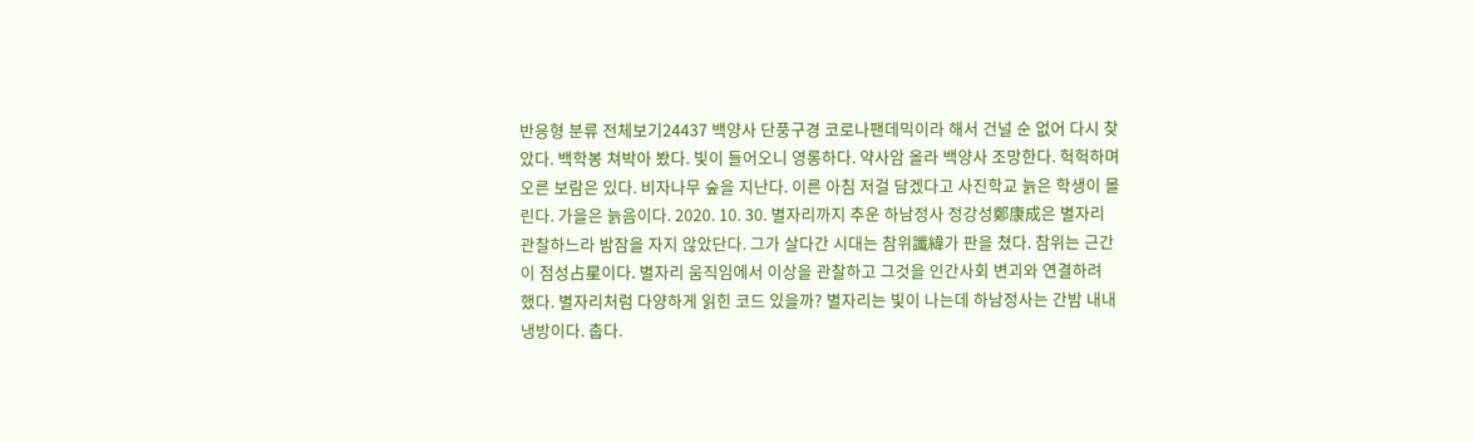반응형 분류 전체보기24437 백양사 단풍구경 코로나팬데믹이라 해서 건널 순 없어 다시 찾았다. 백학봉 쳐박아 봤다. 빛이 들어오니 영롱하다. 약사암 올라 백양사 조망한다. 헉헉하며 오른 보람은 있다. 비자나무 숲을 지난다. 이른 아침 저걸 담겠다고 사진학교 늙은 학생이 몰린다. 가을은 늙음이다. 2020. 10. 30. 별자리까지 추운 하남정사 정강성鄭康成은 별자리 관찰하느라 밤잠을 자지 않았단다. 그가 살다간 시대는 참위讖緯가 판을 쳤다. 참위는 근간이 점성占星이다. 별자리 움직임에서 이상을 관찰하고 그것을 인간사회 변괴와 연결하려 했다. 별자리처럼 다양하게 읽힌 코드 있을까? 별자리는 빛이 나는데 하남정사는 간밤 내내 냉방이다. 춥다.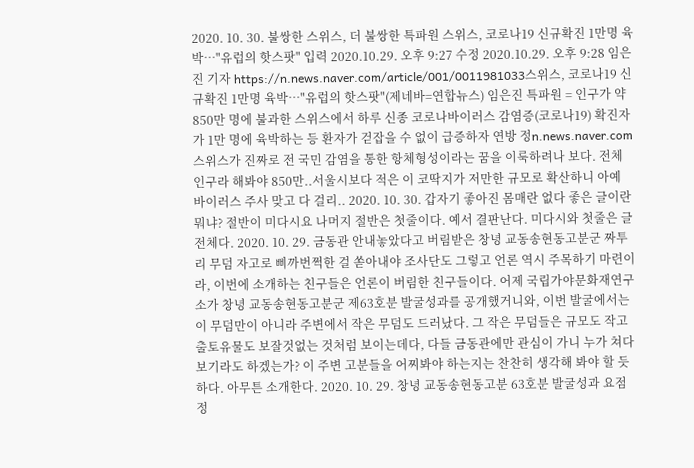2020. 10. 30. 불쌍한 스위스, 더 불쌍한 특파원 스위스, 코로나19 신규확진 1만명 육박…"유럽의 핫스팟" 입력 2020.10.29. 오후 9:27 수정 2020.10.29. 오후 9:28 임은진 기자 https://n.news.naver.com/article/001/0011981033스위스, 코로나19 신규확진 1만명 육박…"유럽의 핫스팟"(제네바=연합뉴스) 임은진 특파원 = 인구가 약 850만 명에 불과한 스위스에서 하루 신종 코로나바이러스 감염증(코로나19) 확진자가 1만 명에 육박하는 등 환자가 걷잡을 수 없이 급증하자 연방 정n.news.naver.com 스위스가 진짜로 전 국민 감염을 통한 항체형성이라는 꿈을 이룩하려나 보다. 전체 인구라 해봐야 850만..서울시보다 적은 이 코딱지가 저만한 규모로 확산하니 아예 바이러스 주사 맞고 다 걸리.. 2020. 10. 30. 갑자기 좋아진 몸매란 없다 좋은 글이란 뭐냐? 절반이 미다시요 나머지 절반은 첫줄이다. 예서 결판난다. 미다시와 첫줄은 글 전체다. 2020. 10. 29. 금동관 안내놓았다고 버림받은 창녕 교동송현동고분군 짜투리 무덤 자고로 삐까번쩍한 걸 쏟아내야 조사단도 그렇고 언론 역시 주목하기 마련이라, 이번에 소개하는 친구들은 언론이 버림한 친구들이다. 어제 국립가야문화재연구소가 창녕 교동송현동고분군 제63호분 발굴성과를 공개했거니와, 이번 발굴에서는 이 무덤만이 아니라 주변에서 작은 무덤도 드러났다. 그 작은 무덤들은 규모도 작고 출토유물도 보잘것없는 것처럼 보이는데다, 다들 금동관에만 관심이 가니 누가 쳐다보기라도 하겠는가? 이 주변 고분들을 어찌봐야 하는지는 찬찬히 생각해 봐야 할 듯하다. 아무튼 소개한다. 2020. 10. 29. 창녕 교동송현동고분 63호분 발굴성과 요점 정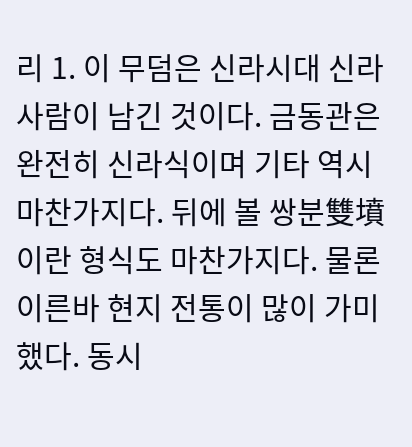리 1. 이 무덤은 신라시대 신라사람이 남긴 것이다. 금동관은 완전히 신라식이며 기타 역시 마찬가지다. 뒤에 볼 쌍분雙墳이란 형식도 마찬가지다. 물론 이른바 현지 전통이 많이 가미했다. 동시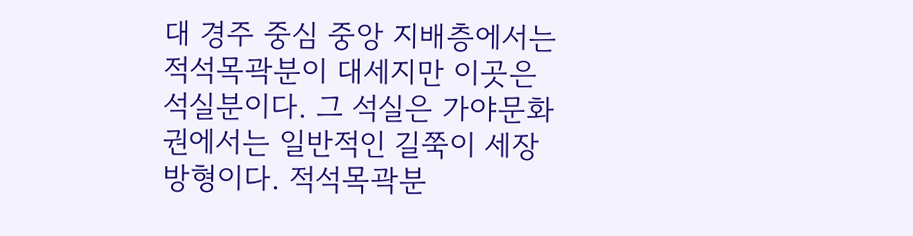대 경주 중심 중앙 지배층에서는 적석목곽분이 대세지만 이곳은 석실분이다. 그 석실은 가야문화권에서는 일반적인 길쭉이 세장방형이다. 적석목곽분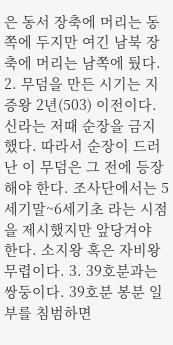은 동서 장축에 머리는 동쪽에 두지만 여긴 남북 장축에 머리는 남쪽에 뒀다. 2. 무덤을 만든 시기는 지증왕 2년(503) 이전이다. 신라는 저때 순장을 금지했다. 따라서 순장이 드러난 이 무덤은 그 전에 등장해야 한다. 조사단에서는 5세기말~6세기초 라는 시점을 제시했지만 앞당겨야 한다. 소지왕 혹은 자비왕 무렵이다. 3. 39호분과는 쌍둥이다. 39호분 봉분 일부를 침범하면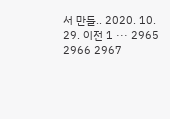서 만들.. 2020. 10. 29. 이전 1 ··· 2965 2966 2967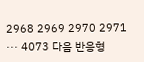2968 2969 2970 2971 ··· 4073 다음 반응형